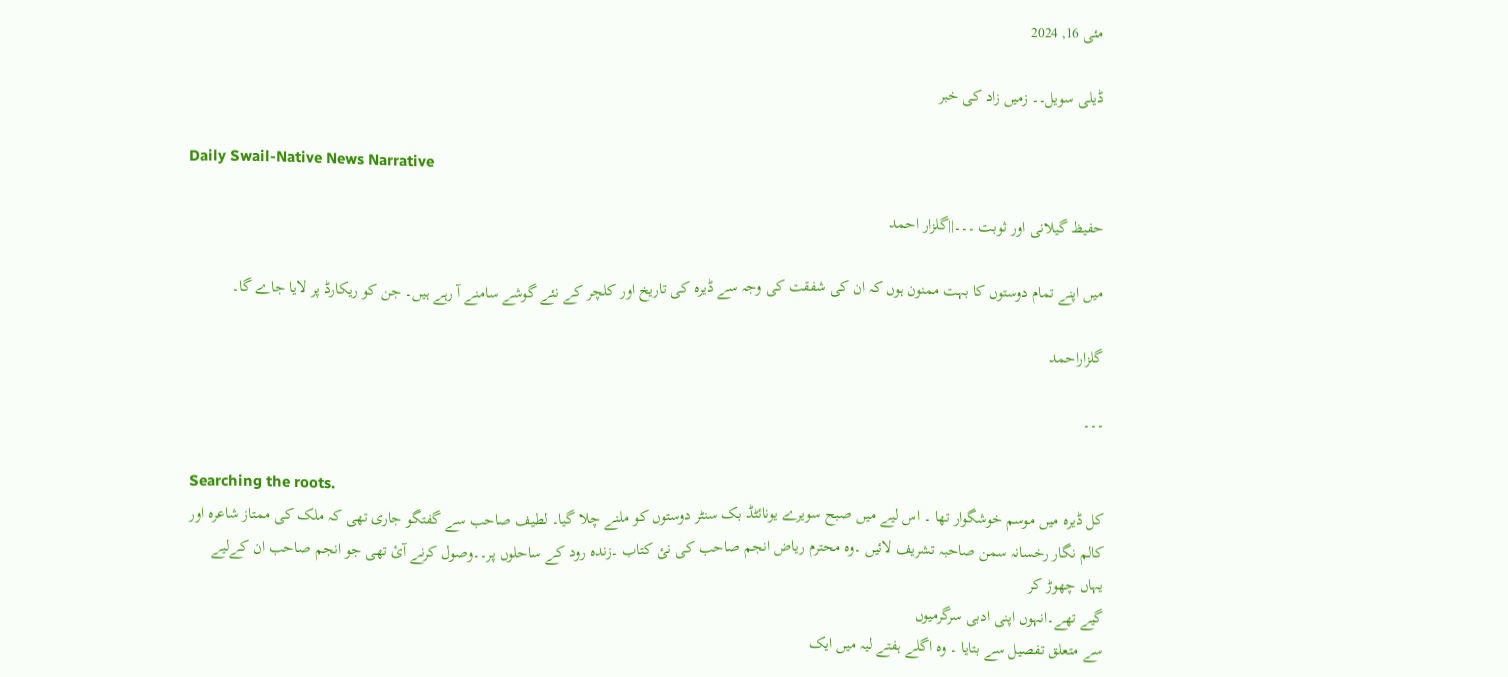مئی 16, 2024

ڈیلی سویل۔۔ زمیں زاد کی خبر

Daily Swail-Native News Narrative

حفیظ گیلانی اور ثوبت ۔۔۔||گلزار احمد

میں اپنے تمام دوستوں کا بہت ممنون ہوں کہ ان کی شفقت کی وجہ سے ڈیرہ کی تاریخ اور کلچر کے نئے گوشے سامنے آ رہے ہیں۔ جن کو ریکارڈ پر لایا جاے گا۔

گلزاراحمد

۔۔۔

Searching the roots.
کل ڈیرہ میں موسم خوشگوار تھا ۔ اس لیے میں صبح سویرے یونائٹڈ بک سنٹر دوستوں کو ملنے چلا گیا۔ لطیف صاحب سے گفتگو جاری تھی کہ ملک کی ممتاز شاعرہ اور کالم نگار رخسانہ سمن صاحبہ تشریف لائیں ۔وہ محترم ریاض انجم صاحب کی نئ کتاب ۔زندہ رود کے ساحلوں پر۔۔وصول کرنے آئ تھی جو انجم صاحب ان کےلیے یہاں چھوڑ کر
گیے تھے۔انہوں اپنی ادبی سرگرمیوں
سے متعلق تفصیل سے بتایا ۔ وہ اگلے ہفتے لیہ میں ایک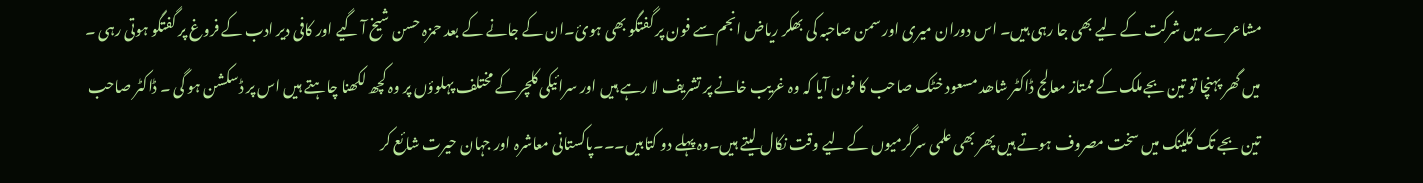مشاعرے میں شرکت کے لیے بھی جا رہی ہیں۔ اس دوران میری اور سمن صاحبہ کی بھکر ریاض انجم سے فون پر گفتگو بھی ہوئ۔ان کے جانے کے بعد حمزہ حسن شیخ آ گیے اور کافی دیر ادب کے فروغ پر گفتگو ہوتی رہی ۔ میں گھر پہنچا تو تین بجےملک کے ممتاز معالج ڈاکٹر شاھد مسعود خٹک صاحب کا فون آیا کہ وہ غریب خانے پر تشریف لا رہے ہیں اور سرائیکی کلچر کے مختلف پہلوؤں پر وہ کچھ لکھنا چاہتے ہیں اس پر ڈسکشن ہو گی ۔ ڈاکٹر صاحب تین بجے تک کلینک میں سخت مصروف ہوتے ہیں پھر بھی علمی سرگرمیوں کے لیے وقت نکال لیتے ہیں۔وہ پہلے دو کتابیں۔۔۔پاکستانی معاشرہ اور جہان حیرت شائع کر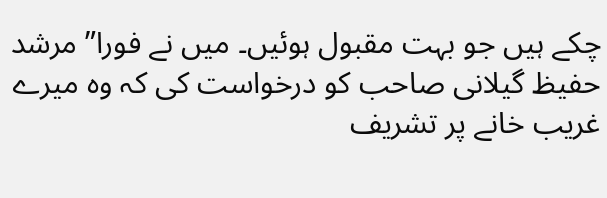چکے ہیں جو بہت مقبول ہوئیں۔ میں نے فورا” مرشد حفیظ گیلانی صاحب کو درخواست کی کہ وہ میرے غریب خانے پر تشریف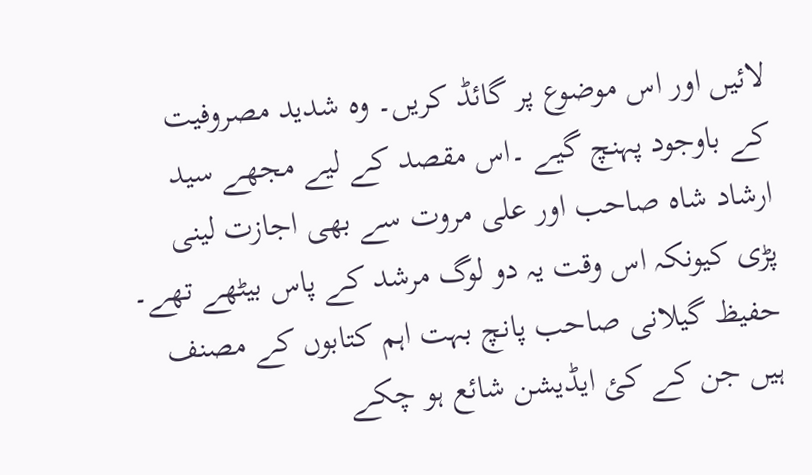لائیں اور اس موضوع پر گائڈ کریں۔ وہ شدید مصروفیت کے باوجود پہنچ گیے ۔اس مقصد کے لیے مجھے سید ارشاد شاہ صاحب اور علی مروت سے بھی اجازت لینی پڑی کیونکہ اس وقت یہ دو لوگ مرشد کے پاس بیٹھے تھے۔ حفیظ گیلانی صاحب پانچ بہت اہم کتابوں کے مصنف ہیں جن کے کئ ایڈیشن شائع ہو چکے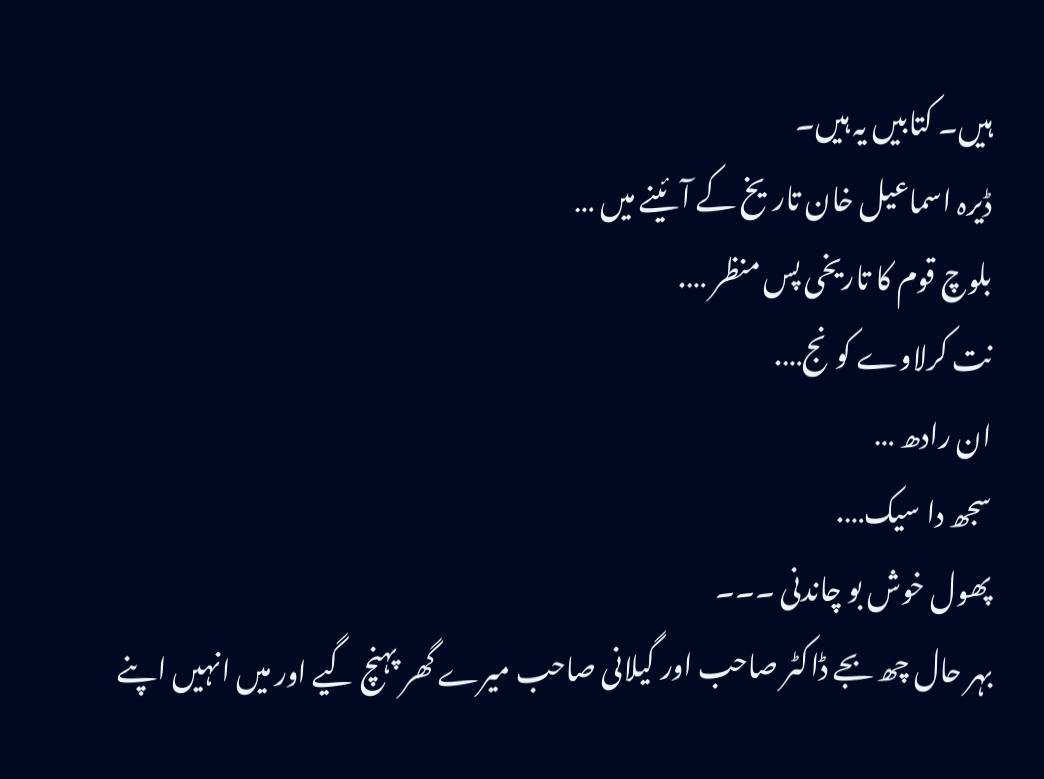ہیں۔ کتابیں یہ ہیں۔
ڈیرہ اسماعیل خان تاریخ کے آ ئینے میں …
بلوچ قوم کا تاریخی پس منظر ….
نت کرلاوے کونج….
ان رادھ …
سجھ دا سیک….
پھول خوش بو چاندنی ۔۔۔
بہر حال چھ بجے ڈاکٹر صاحب اور گیلانی صاحب میرے گھر پہنچ گیے اور میں انہیں اپنے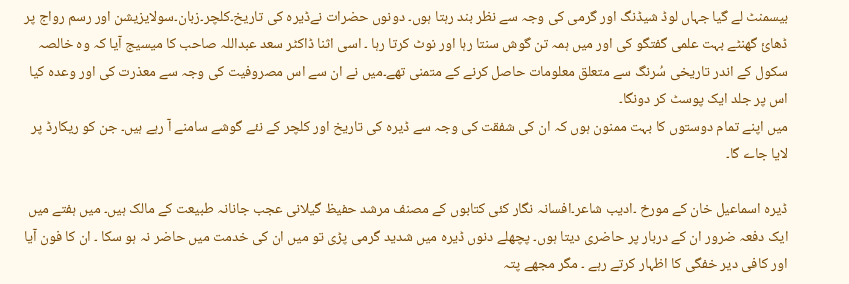بیسمنٹ لے گیا جہاں لوڈ شیڈنگ اور گرمی کی وجہ سے نظر بند رہتا ہوں۔ دونوں حضرات نےڈیرہ کی تاریخ۔کلچر۔زبان۔سولایزیشن اور رسم رواج پر ڈھائ گھنٹے بہت علمی گفتگو کی اور میں ہمہ تن گوش سنتا رہا اور نوٹ کرتا رہا ۔ اسی اثنا ڈاکٹر سعد عبداللہ صاحب کا میسیج آیا کہ وہ خالصہ سکول کے اندر تاریخی سُرنگ سے متعلق معلومات حاصل کرنے کے متمنی تھے۔میں نے ان سے اس مصروفیت کی وجہ سے معذرت کی اور وعدہ کیا اس پر جلد ایک پوسٹ کر دونگا۔
میں اپنے تمام دوستوں کا بہت ممنون ہوں کہ ان کی شفقت کی وجہ سے ڈیرہ کی تاریخ اور کلچر کے نئے گوشے سامنے آ رہے ہیں۔ جن کو ریکارڈ پر لایا جاے گا۔

ڈیرہ اسماعیل خان کے مورخ ۔ادیب شاعر۔افسانہ نگار کئی کتابوں کے مصنف مرشد حفیظ گیلانی عجب جانانہ طبیعت کے مالک ہیں۔ میں ہفتے میں ایک دفعہ ضرور ان کے دربار پر حاضری دیتا ہوں۔ پچھلے دنوں ڈیرہ میں شدید گرمی پڑی تو میں ان کی خدمت میں حاضر نہ ہو سکا ۔ ان کا فون آیا اور کافی دیر خفگی کا اظہار کرتے رہے ۔ مگر مجھے پتہ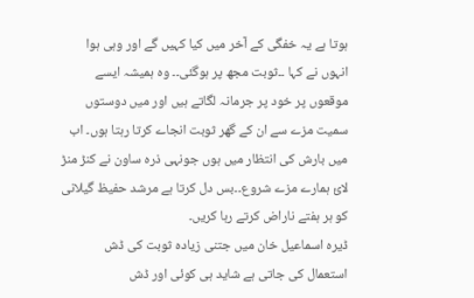ہوتا ہے یہ خفگی کے آخر میں کیا کہیں گے اور وہی ہوا انہوں نے کہا ۔۔ثوبت مجھ پر ہوگئی۔۔ وہ ہمیشہ ایسے موقعوں پر خود پر جرمانہ لگاتے ہیں اور میں دوستوں سمیت مزے سے ان کے گھر ثوبت انجاے کرتا رہتا ہوں۔ اب میں بارش کی انتظار میں ہوں جونہی ذرہ ساون نے کنڑ منڑ لائ ہمارے مزے شروع۔۔بس دل کرتا ہے مرشد حفیظ گیلانی کو ہر ہفتے ناراض کرتے رہا کریں۔
ڈیرہ اسماعیل خان میں جتنی زیادہ ثوبت کی ڈش استعمال کی جاتی ہے شاید ہی کوئی اور ڈش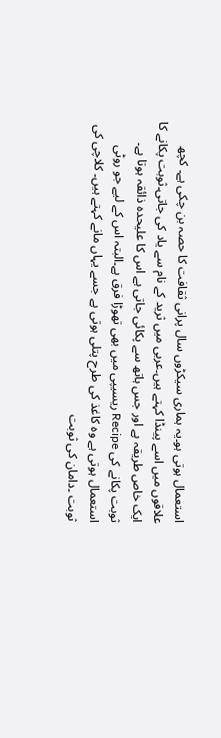استعمال ہوتی ہو۔یہ ہماری سیکڑوں سال پرانی ثقافت کا حصہ بن چکی ہے۔ کچھ علاقوں میں اسے پینڈا کہتے ہیں۔عربی میں ثرید کے نام سے یاد کی جاتی۔ثوبت پکانے کا ایک خاص طریقہ ہے اور جس ہاتھ سے پکائی جاتی ہے اس کا علیحدہ ذائقہ ہوتا ہے۔ ثوبت پکانے کی Recipe ریسیپی میں بھی تھوڑا فرق ہے۔البتہ اس کے لیے جو روٹی استعمال ہوتی ہے وہ کاغذ کی طرح پتلی ہوتی ہے جسے یہاں مانے کہتے ہیں۔ کلاچی کی ثوبت ۔دامان کی ثوبت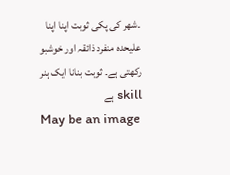۔شھر کی پکی ثوبت اپنا اپنا علیحدہ منفرد ذائقہ اور خوشبو رکھتی ہے۔ ثوبت بنانا ایک ہنر skill ہے
May be an image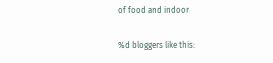of food and indoor

%d bloggers like this: